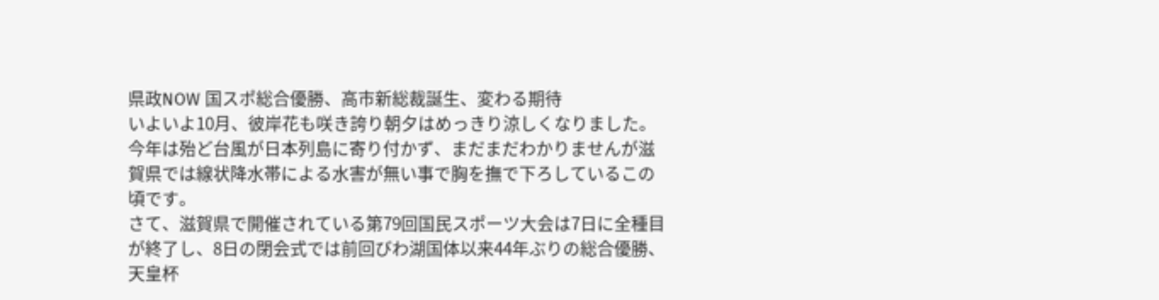県政NOW 国スポ総合優勝、高市新総裁誕生、変わる期待
いよいよ10月、彼岸花も咲き誇り朝夕はめっきり涼しくなりました。
今年は殆ど台風が日本列島に寄り付かず、まだまだわかりませんが滋賀県では線状降水帯による水害が無い事で胸を撫で下ろしているこの頃です。
さて、滋賀県で開催されている第79回国民スポーツ大会は7日に全種目が終了し、8日の閉会式では前回びわ湖国体以来44年ぶりの総合優勝、天皇杯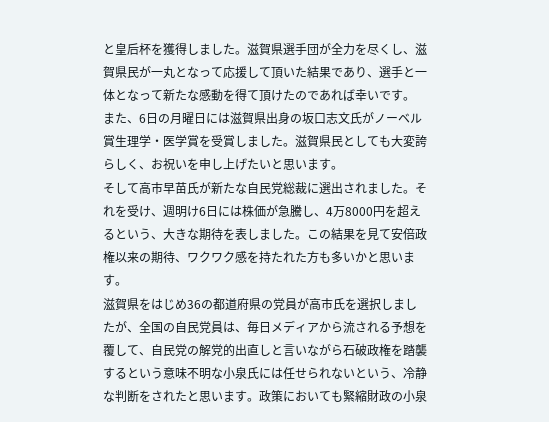と皇后杯を獲得しました。滋賀県選手団が全力を尽くし、滋賀県民が一丸となって応援して頂いた結果であり、選手と一体となって新たな感動を得て頂けたのであれば幸いです。
また、6日の月曜日には滋賀県出身の坂口志文氏がノーベル賞生理学・医学賞を受賞しました。滋賀県民としても大変誇らしく、お祝いを申し上げたいと思います。
そして高市早苗氏が新たな自民党総裁に選出されました。それを受け、週明け6日には株価が急騰し、4万8000円を超えるという、大きな期待を表しました。この結果を見て安倍政権以来の期待、ワクワク感を持たれた方も多いかと思います。
滋賀県をはじめ36の都道府県の党員が高市氏を選択しましたが、全国の自民党員は、毎日メディアから流される予想を覆して、自民党の解党的出直しと言いながら石破政権を踏襲するという意味不明な小泉氏には任せられないという、冷静な判断をされたと思います。政策においても緊縮財政の小泉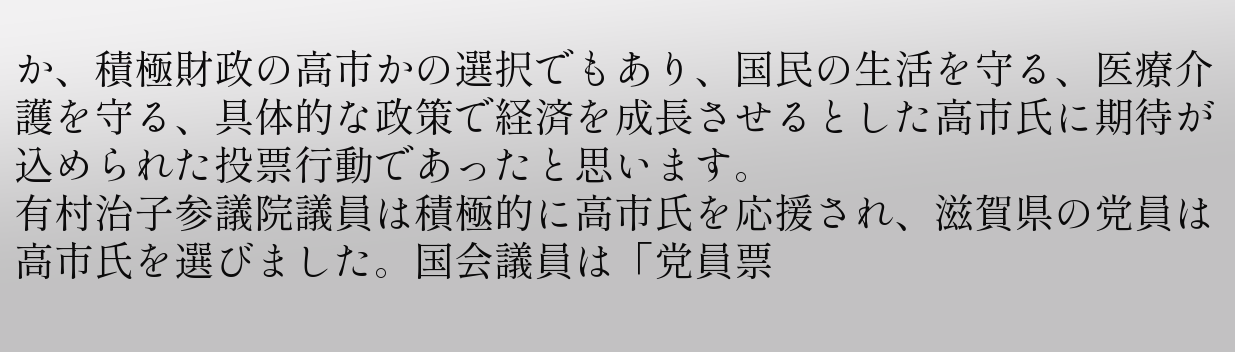か、積極財政の高市かの選択でもあり、国民の生活を守る、医療介護を守る、具体的な政策で経済を成長させるとした高市氏に期待が込められた投票行動であったと思います。
有村治子参議院議員は積極的に高市氏を応援され、滋賀県の党員は高市氏を選びました。国会議員は「党員票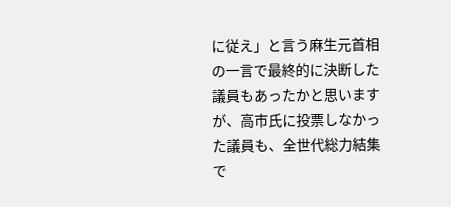に従え」と言う麻生元首相の一言で最終的に決断した議員もあったかと思いますが、高市氏に投票しなかった議員も、全世代総力結集で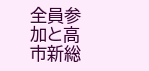全員参加と高市新総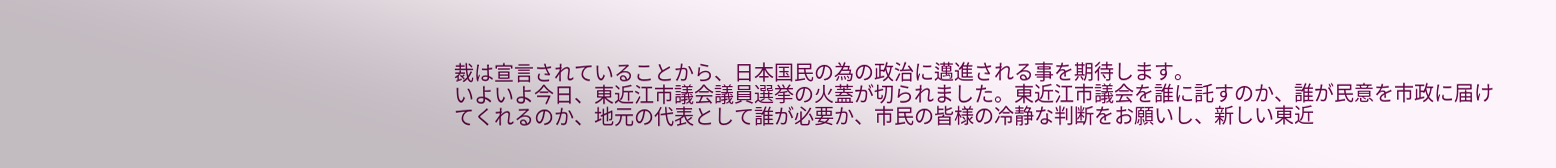裁は宣言されていることから、日本国民の為の政治に邁進される事を期待します。
いよいよ今日、東近江市議会議員選挙の火蓋が切られました。東近江市議会を誰に託すのか、誰が民意を市政に届けてくれるのか、地元の代表として誰が必要か、市民の皆様の冷静な判断をお願いし、新しい東近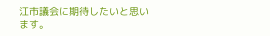江市議会に期待したいと思います。